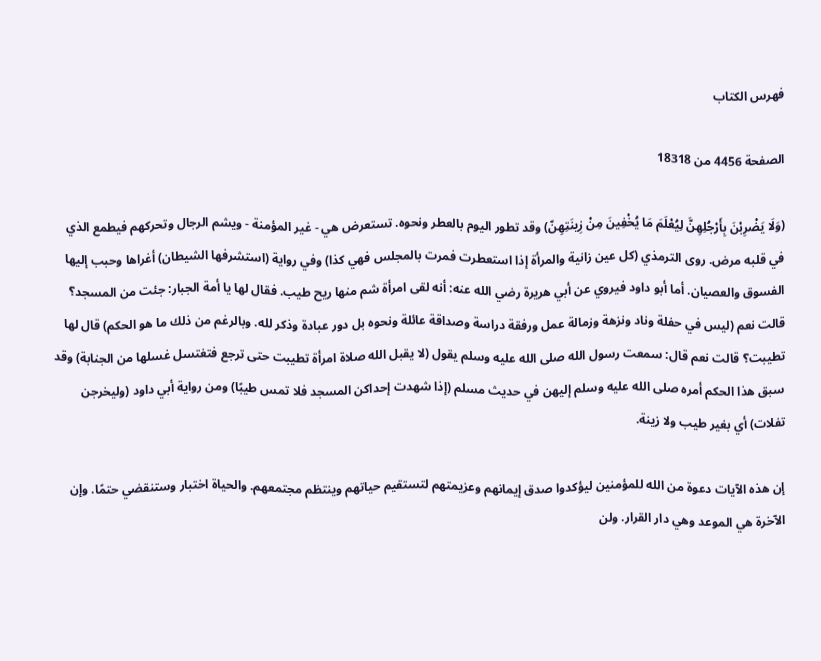فهرس الكتاب

الصفحة 4456 من 18318

(وَلَا يَضْرِبْنَ بِأَرْجُلِهِنَّ لِيُعْلَمَ مَا يُخْفِينَ مِنْ زِينَتِهِنّ) وقد تطور اليوم بالعطر ونحوه. تستعرض هي - غير المؤمنة - ويشم الرجال وتحركهم فيطمع الذي في قلبه مرض. روى الترمذي (كل عين زانية والمرأة إذا استعطرت فمرت بالمجلس فهي كذا) وفي رواية (استشرفها الشيطان) أغراها وحبب إليها الفسوق والعصيان. أما أبو داود فيروي عن أبي هريرة رضي الله عنه: أنه لقى امرأة شم منها ريح طيب. فقال لها يا أمة الجبار: جئت من المسجد؟ قالت نعم (ليس في حفلة وناد ونزهة وزمالة عمل ورفقة دراسة وصداقة عائلة ونحوه بل دور عبادة وذكر لله. وبالرغم من ذلك ما هو الحكم) قال لها تطيبت؟ قالت نعم قال: سمعت رسول الله صلى الله عليه وسلم يقول (لا يقبل الله صلاة امرأة تطيبت حتى ترجع فتغتسل غسلها من الجنابة) وقد سبق هذا الحكم أمره صلى الله عليه وسلم إليهن في حديث مسلم (إذا شهدت إحداكن المسجد فلا تمس طيبًا) ومن رواية أبي داود (وليخرجن تفلات) أي بغير طيب ولا زينة.

إن هذه الآيات دعوة من الله للمؤمنين ليؤكدوا صدق إيمانهم وعزيمتهم لتستقيم حياتهم وينتظم مجتمعهم. والحياة اختبار وستنقضي حتمًا. وإن الآخرة هي الموعد وهي دار القرار. ولن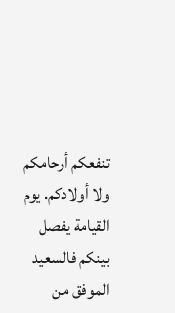تنفعكم أرحامكم ولا أولادكم. يوم القيامة يفصل بينكم فالسعيد الموفق من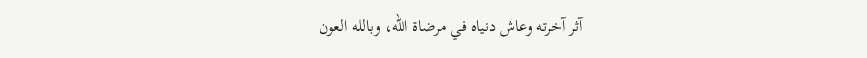آثر آخرته وعاش دنياه في مرضاة الله، وبالله العون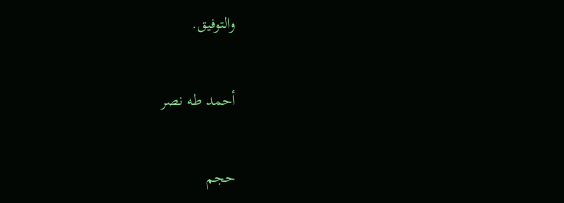والتوفيق.

أحمد طه نصر

حجم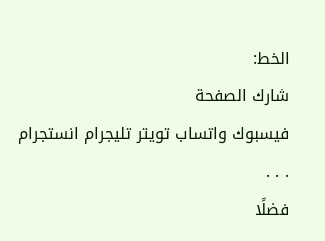الخط:
شارك الصفحة
فيسبوك واتساب تويتر تليجرام انستجرام
. . .
فضلًا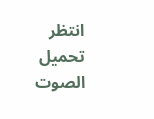انتظر تحميل الصوت